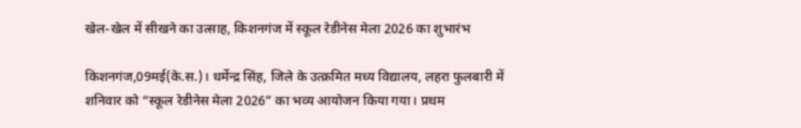खेल-खेल में सीखने का उत्साह, किशनगंज में स्कूल रेडीनेस मेला 2026 का शुभारंभ

किशनगंज,09मई(के.स.)। धर्मेन्द्र सिंह, जिले के उत्क्रमित मध्य विद्यालय, लहरा फुलबारी में शनिवार को “स्कूल रेडीनेस मेला 2026” का भव्य आयोजन किया गया। प्रथम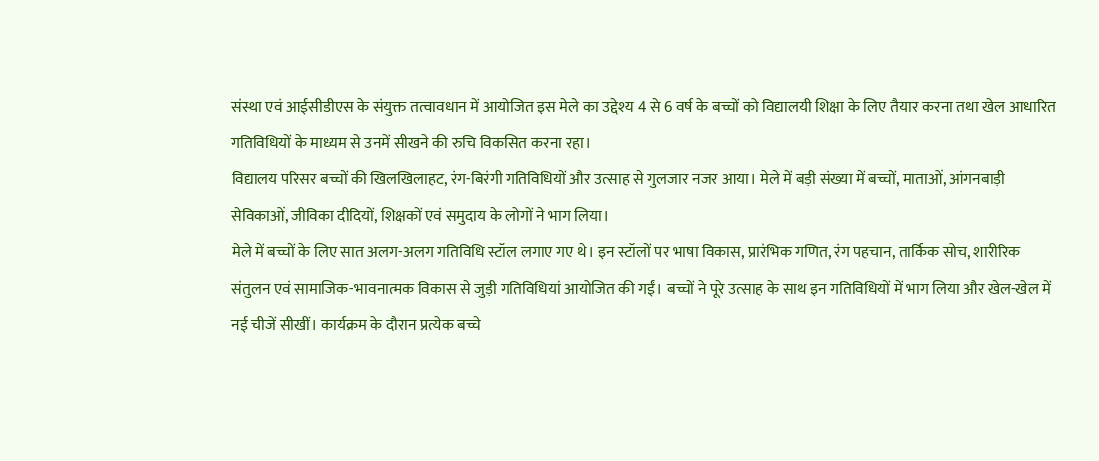संस्था एवं आईसीडीएस के संयुक्त तत्वावधान में आयोजित इस मेले का उद्देश्य 4 से 6 वर्ष के बच्चों को विद्यालयी शिक्षा के लिए तैयार करना तथा खेल आधारित गतिविधियों के माध्यम से उनमें सीखने की रुचि विकसित करना रहा।
विद्यालय परिसर बच्चों की खिलखिलाहट, रंग-बिरंगी गतिविधियों और उत्साह से गुलजार नजर आया। मेले में बड़ी संख्या में बच्चों, माताओं, आंगनबाड़ी सेविकाओं, जीविका दीदियों, शिक्षकों एवं समुदाय के लोगों ने भाग लिया।
मेले में बच्चों के लिए सात अलग-अलग गतिविधि स्टॉल लगाए गए थे। इन स्टॉलों पर भाषा विकास, प्रारंभिक गणित, रंग पहचान, तार्किक सोच, शारीरिक संतुलन एवं सामाजिक-भावनात्मक विकास से जुड़ी गतिविधियां आयोजित की गईं। बच्चों ने पूरे उत्साह के साथ इन गतिविधियों में भाग लिया और खेल-खेल में नई चीजें सीखीं। कार्यक्रम के दौरान प्रत्येक बच्चे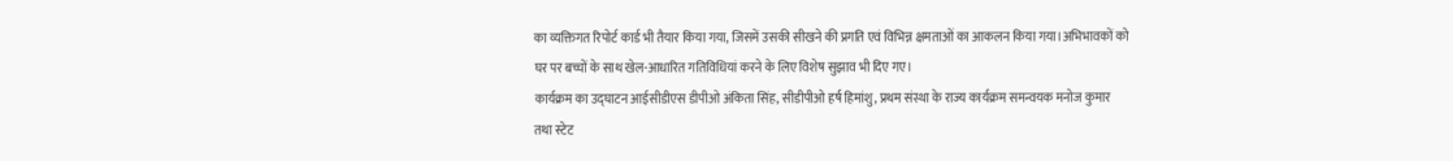का व्यक्तिगत रिपोर्ट कार्ड भी तैयार किया गया, जिसमें उसकी सीखने की प्रगति एवं विभिन्न क्षमताओं का आकलन किया गया।अभिभावकों को घर पर बच्चों के साथ खेल-आधारित गतिविधियां करने के लिए विशेष सुझाव भी दिए गए।
कार्यक्रम का उद्घाटन आईसीडीएस डीपीओ अंकिता सिंह, सीडीपीओ हर्ष हिमांशु, प्रथम संस्था के राज्य कार्यक्रम समन्वयक मनोज कुमार तथा स्टेट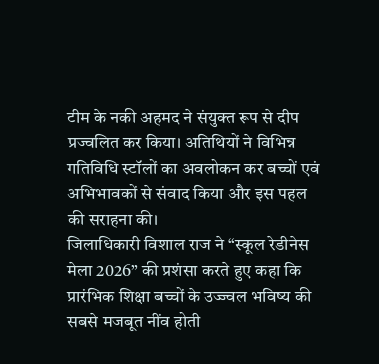टीम के नकी अहमद ने संयुक्त रूप से दीप प्रज्वलित कर किया। अतिथियों ने विभिन्न गतिविधि स्टॉलों का अवलोकन कर बच्चों एवं अभिभावकों से संवाद किया और इस पहल की सराहना की।
जिलाधिकारी विशाल राज ने “स्कूल रेडीनेस मेला 2026” की प्रशंसा करते हुए कहा कि प्रारंभिक शिक्षा बच्चों के उज्ज्वल भविष्य की सबसे मजबूत नींव होती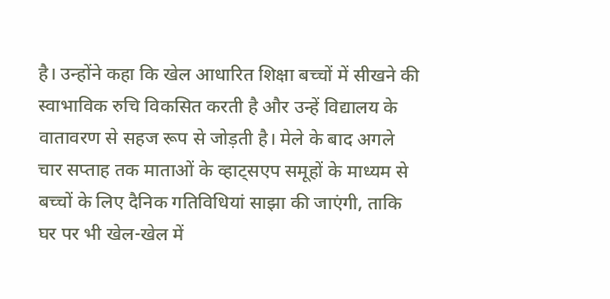है। उन्होंने कहा कि खेल आधारित शिक्षा बच्चों में सीखने की स्वाभाविक रुचि विकसित करती है और उन्हें विद्यालय के वातावरण से सहज रूप से जोड़ती है। मेले के बाद अगले चार सप्ताह तक माताओं के व्हाट्सएप समूहों के माध्यम से बच्चों के लिए दैनिक गतिविधियां साझा की जाएंगी, ताकि घर पर भी खेल-खेल में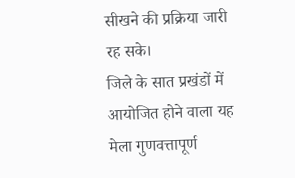सीखने की प्रक्रिया जारी रह सके।
जिले के सात प्रखंडों में आयोजित होने वाला यह मेला गुणवत्तापूर्ण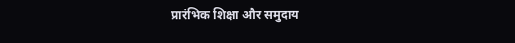प्रारंभिक शिक्षा और समुदाय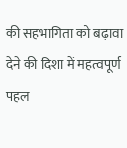की सहभागिता को बढ़ावा देने की दिशा में महत्वपूर्ण पहल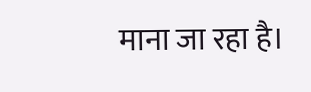माना जा रहा है।